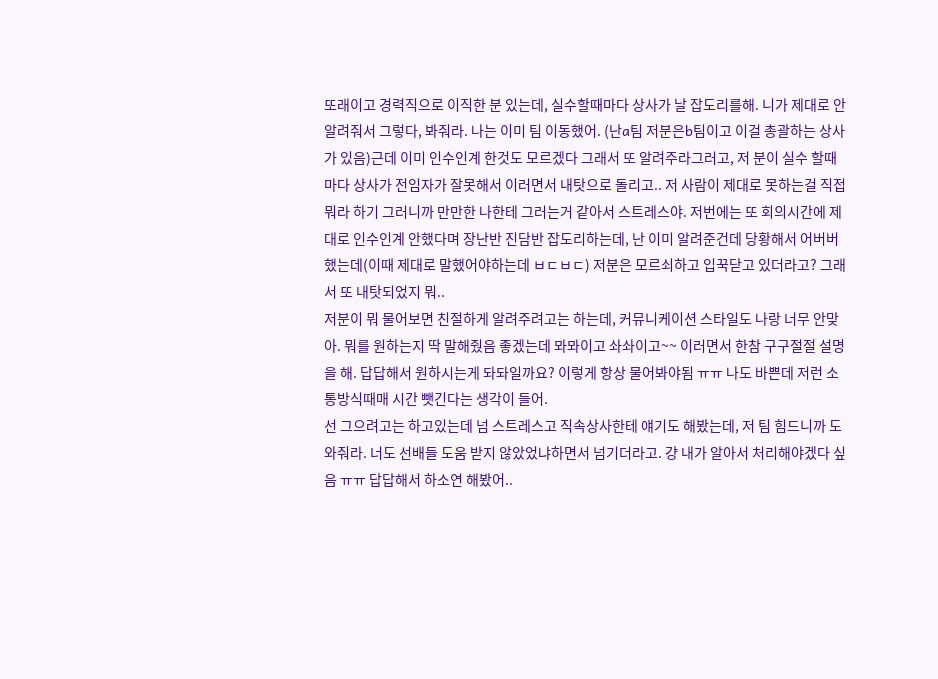또래이고 경력직으로 이직한 분 있는데, 실수할때마다 상사가 날 잡도리를해. 니가 제대로 안알려줘서 그렇다, 봐줘라. 나는 이미 팀 이동했어. (난a팀 저분은b팀이고 이걸 총괄하는 상사가 있음)근데 이미 인수인계 한것도 모르겠다 그래서 또 알려주라그러고, 저 분이 실수 할때마다 상사가 전임자가 잘못해서 이러면서 내탓으로 돌리고.. 저 사람이 제대로 못하는걸 직접 뭐라 하기 그러니까 만만한 나한테 그러는거 같아서 스트레스야. 저번에는 또 회의시간에 제대로 인수인계 안했다며 장난반 진담반 잡도리하는데, 난 이미 알려준건데 당황해서 어버버했는데(이때 제대로 말했어야하는데 ㅂㄷㅂㄷ) 저분은 모르쇠하고 입꾹닫고 있더라고? 그래서 또 내탓되었지 뭐..
저분이 뭐 물어보면 친절하게 알려주려고는 하는데, 커뮤니케이션 스타일도 나랑 너무 안맞아. 뭐를 원하는지 딱 말해줬음 좋겠는데 뫄뫄이고 솨솨이고~~ 이러면서 한참 구구절절 설명을 해. 답답해서 원하시는게 돠돠일까요? 이렇게 항상 물어봐야됨 ㅠㅠ 나도 바쁜데 저런 소통방식때매 시간 뺏긴다는 생각이 들어.
선 그으려고는 하고있는데 넘 스트레스고 직속상사한테 얘기도 해봤는데, 저 팀 힘드니까 도와줘라. 너도 선배들 도움 받지 않았었냐하면서 넘기더라고. 걍 내가 알아서 처리해야겠다 싶음 ㅠㅠ 답답해서 하소연 해봤어..